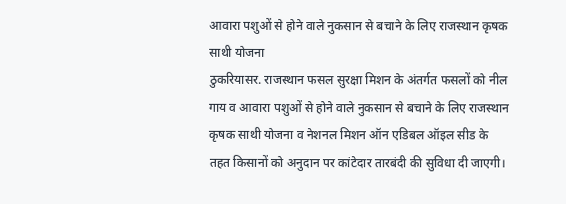आवारा पशुओं से होने वाले नुकसान से बचाने के लिए राजस्थान कृषक साथी योजना
ठुकरियासर. राजस्थान फसल सुरक्षा मिशन के अंतर्गत फसलों को नील गाय व आवारा पशुओं से होने वाले नुकसान से बचाने के लिए राजस्थान कृषक साथी योजना व नेशनल मिशन ऑन एडिबल ऑइल सीड के तहत किसानों को अनुदान पर कांटेदार तारबंदी की सुविधा दी जाएगी।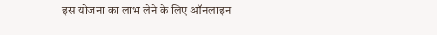इस योजना का लाभ लेने के लिए ऑनलाइन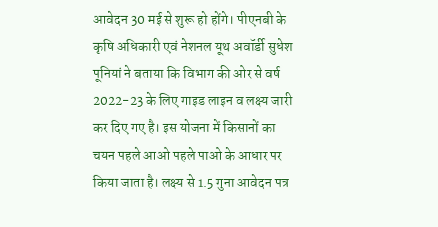आवेदन 30 मई से शुरू हो होंगे। पीएनबी के कृषि अधिकारी एवं नेशनल यूथ अवॉर्डी सुधेश पूनियां ने बताया कि विभाग की ओर से वर्ष 2022-23 के लिए गाइड लाइन व लक्ष्य जारी कर दिए गए है। इस योजना में किसानों का चयन पहले आओ पहले पाओ के आधार पर किया जाता है। लक्ष्य से 1.5 गुना आवेदन पत्र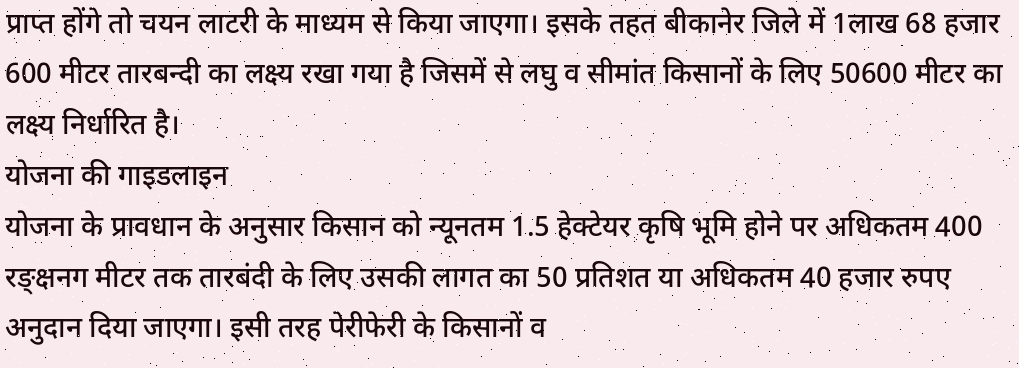प्राप्त होंगे तो चयन लाटरी के माध्यम से किया जाएगा। इसके तहत बीकानेर जिले में 1लाख 68 हजार 600 मीटर तारबन्दी का लक्ष्य रखा गया है जिसमें से लघु व सीमांत किसानों के लिए 50600 मीटर का लक्ष्य निर्धारित है।
योजना की गाइडलाइन
योजना के प्रावधान के अनुसार किसान को न्यूनतम 1.5 हेक्टेयर कृषि भूमि होने पर अधिकतम 400 रङ्क्षनग मीटर तक तारबंदी के लिए उसकी लागत का 50 प्रतिशत या अधिकतम 40 हजार रुपए अनुदान दिया जाएगा। इसी तरह पेरीफेरी के किसानों व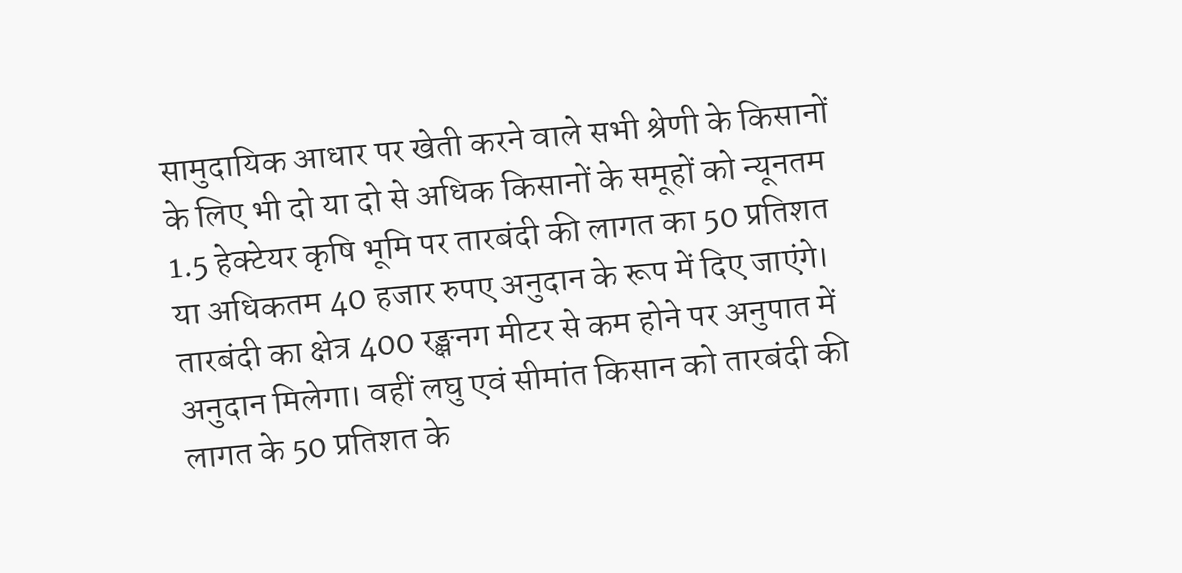सामुदायिक आधार पर खेती करने वाले सभी श्रेणी के किसानों के लिए भी दो या दो से अधिक किसानों के समूहों को न्यूनतम 1.5 हेक्टेयर कृषि भूमि पर तारबंदी की लागत का 50 प्रतिशत या अधिकतम 40 हजार रुपए अनुदान के रूप में दिए जाएंगे। तारबंदी का क्षेत्र 400 रङ्क्षनग मीटर से कम होने पर अनुपात में अनुदान मिलेगा। वहीं लघु एवं सीमांत किसान को तारबंदी की लागत के 50 प्रतिशत के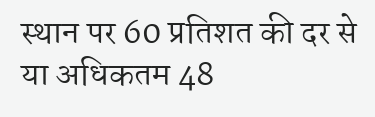स्थान पर 60 प्रतिशत की दर से या अधिकतम 48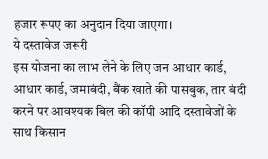हजार रूपए का अनुदान दिया जाएगा।
ये दस्तावेज जरूरी
इस योजना का लाभ लेने के लिए जन आधार कार्ड, आधार कार्ड, जमाबंदी, बैंक खाते की पासबुक, तार बंदी करने पर आवश्यक बिल की कॉपी आदि दस्तावेजों के साथ किसान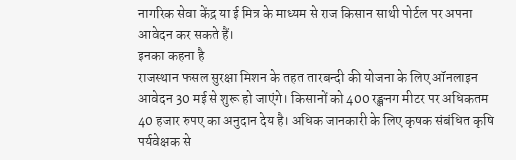नागरिक सेवा केंद्र या ई मित्र के माध्यम से राज किसान साथी पोर्टल पर अपना आवेदन कर सकते हैं।
इनका कहना है
राजस्थान फसल सुरक्षा मिशन के तहत तारबन्दी की योजना के लिए ऑनलाइन आवेदन 30 मई से शुरू हो जाएंगे। किसानों को 400 रङ्क्षनग मीटर पर अधिकतम 40 हजार रुपए का अनुदान देय है। अधिक जानकारी के लिए कृषक संबंधित कृषि पर्यवेक्षक से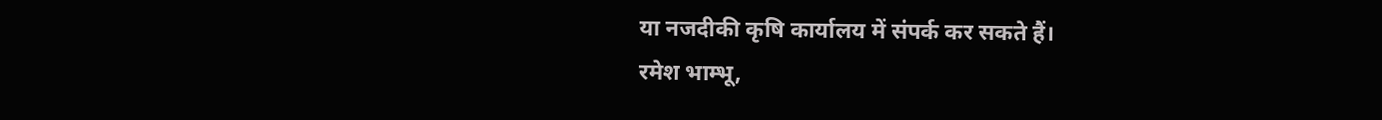या नजदीकी कृषि कार्यालय में संपर्क कर सकते हैं।
रमेश भाम्भू,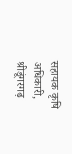सहायक कृषि अधिकारी, श्रीडूंगरगढ़